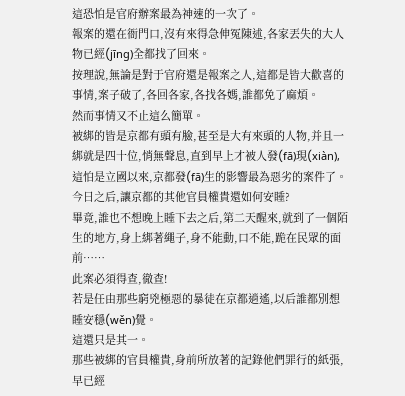這恐怕是官府辦案最為神速的一次了。
報案的還在衙門口,沒有來得急伸冤陳述,各家丟失的大人物已經(jīng)全都找了回來。
按理說,無論是對于官府還是報案之人,這都是皆大歡喜的事情,案子破了,各回各家,各找各媽,誰都免了麻煩。
然而事情又不止這么簡單。
被綁的皆是京都有頭有臉,甚至是大有來頭的人物,并且一綁就是四十位,悄無聲息,直到早上才被人發(fā)現(xiàn),這怕是立國以來,京都發(fā)生的影響最為惡劣的案件了。
今日之后,讓京都的其他官員權貴還如何安睡?
畢竟,誰也不想晚上睡下去之后,第二天醒來,就到了一個陌生的地方,身上綁著繩子,身不能動,口不能,跪在民眾的面前……
此案必須得查,徹查!
若是任由那些窮兇極惡的暴徒在京都逍遙,以后誰都別想睡安穩(wěn)覺。
這還只是其一。
那些被綁的官員權貴,身前所放著的記錄他們罪行的紙張,早已經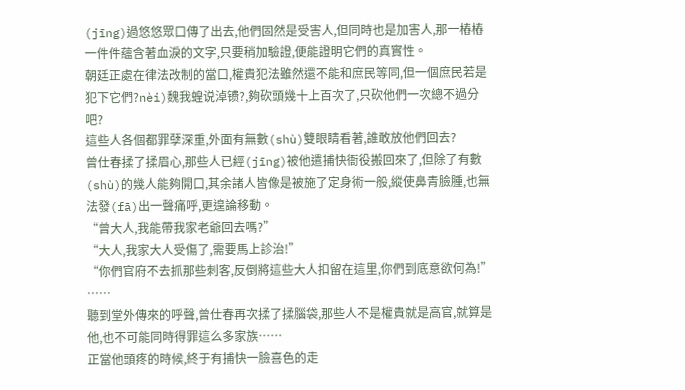(jīng)過悠悠眾口傳了出去,他們固然是受害人,但同時也是加害人,那一樁樁一件件蘊含著血淚的文字,只要稍加驗證,便能證明它們的真實性。
朝廷正處在律法改制的當口,權貴犯法雖然還不能和庶民等同,但一個庶民若是犯下它們?nèi)魏我蝗说淖镄?,夠砍頭幾十上百次了,只砍他們一次總不過分吧?
這些人各個都罪孽深重,外面有無數(shù)雙眼睛看著,誰敢放他們回去?
曾仕春揉了揉眉心,那些人已經(jīng)被他遣捕快衙役搬回來了,但除了有數(shù)的幾人能夠開口,其余諸人皆像是被施了定身術一般,縱使鼻青臉腫,也無法發(fā)出一聲痛呼,更遑論移動。
“曾大人,我能帶我家老爺回去嗎?”
“大人,我家大人受傷了,需要馬上診治!”
“你們官府不去抓那些刺客,反倒將這些大人扣留在這里,你們到底意欲何為!”
……
聽到堂外傳來的呼聲,曾仕春再次揉了揉腦袋,那些人不是權貴就是高官,就算是他,也不可能同時得罪這么多家族……
正當他頭疼的時候,終于有捕快一臉喜色的走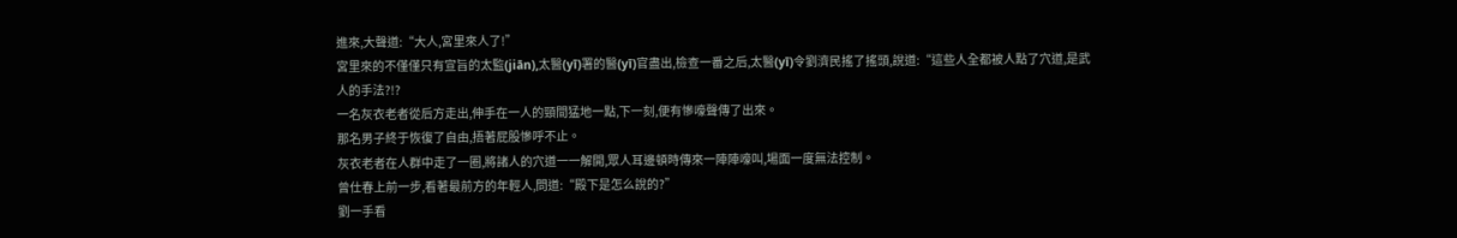進來,大聲道:“大人,宮里來人了!”
宮里來的不僅僅只有宣旨的太監(jiān),太醫(yī)署的醫(yī)官盡出,檢查一番之后,太醫(yī)令劉濟民搖了搖頭,說道:“這些人全都被人點了穴道,是武人的手法?!?
一名灰衣老者從后方走出,伸手在一人的頸間猛地一點,下一刻,便有慘嚎聲傳了出來。
那名男子終于恢復了自由,捂著屁股慘呼不止。
灰衣老者在人群中走了一圈,將諸人的穴道一一解開,眾人耳邊頓時傳來一陣陣嚎叫,場面一度無法控制。
曾仕春上前一步,看著最前方的年輕人,問道:“殿下是怎么說的?”
劉一手看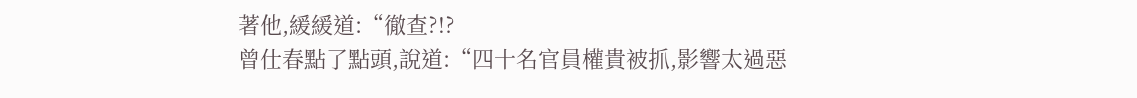著他,緩緩道:“徹查?!?
曾仕春點了點頭,說道:“四十名官員權貴被抓,影響太過惡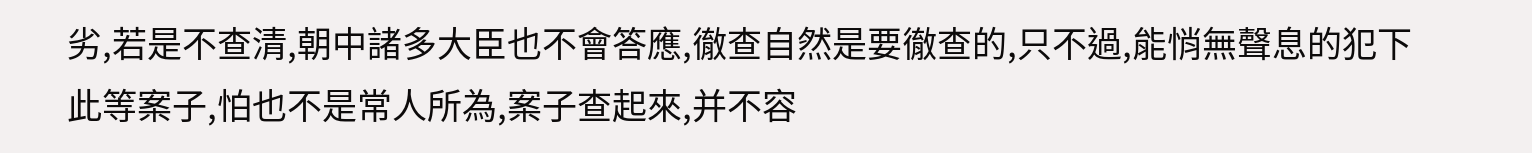劣,若是不查清,朝中諸多大臣也不會答應,徹查自然是要徹查的,只不過,能悄無聲息的犯下此等案子,怕也不是常人所為,案子查起來,并不容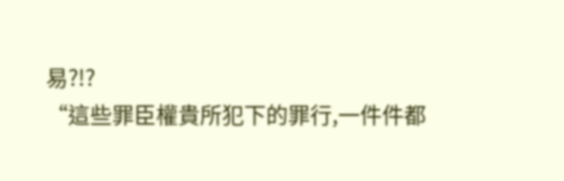易?!?
“這些罪臣權貴所犯下的罪行,一件件都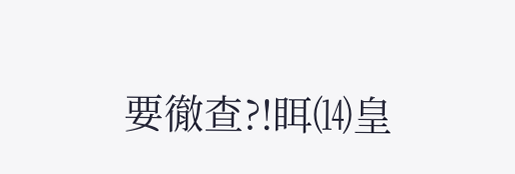要徹查?!眲⒁皇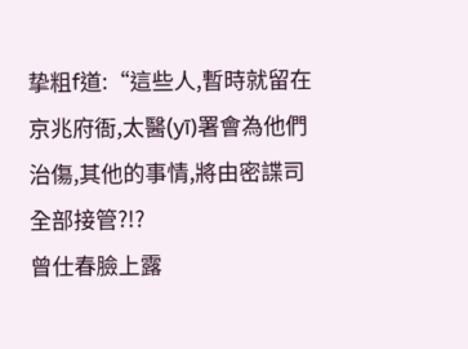挚粗f道:“這些人,暫時就留在京兆府衙,太醫(yī)署會為他們治傷,其他的事情,將由密諜司全部接管?!?
曾仕春臉上露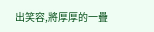出笑容,將厚厚的一疊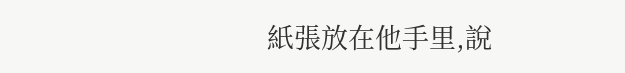紙張放在他手里,說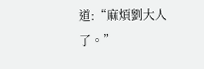道:“麻煩劉大人了。”